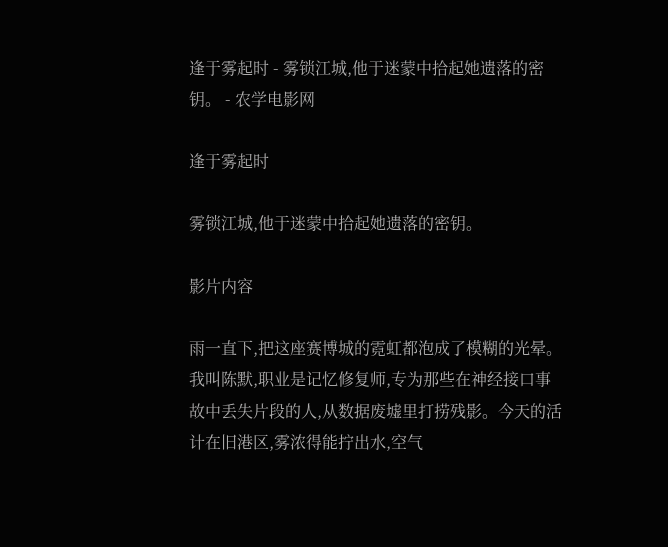逢于雾起时 - 雾锁江城,他于迷蒙中拾起她遗落的密钥。 - 农学电影网

逢于雾起时

雾锁江城,他于迷蒙中拾起她遗落的密钥。

影片内容

雨一直下,把这座赛博城的霓虹都泡成了模糊的光晕。我叫陈默,职业是记忆修复师,专为那些在神经接口事故中丢失片段的人,从数据废墟里打捞残影。今天的活计在旧港区,雾浓得能拧出水,空气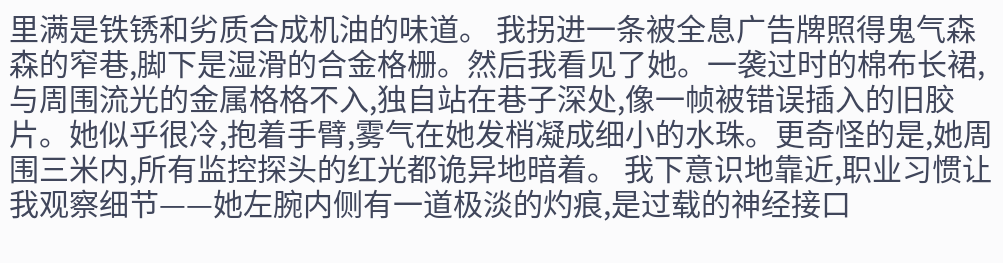里满是铁锈和劣质合成机油的味道。 我拐进一条被全息广告牌照得鬼气森森的窄巷,脚下是湿滑的合金格栅。然后我看见了她。一袭过时的棉布长裙,与周围流光的金属格格不入,独自站在巷子深处,像一帧被错误插入的旧胶片。她似乎很冷,抱着手臂,雾气在她发梢凝成细小的水珠。更奇怪的是,她周围三米内,所有监控探头的红光都诡异地暗着。 我下意识地靠近,职业习惯让我观察细节——她左腕内侧有一道极淡的灼痕,是过载的神经接口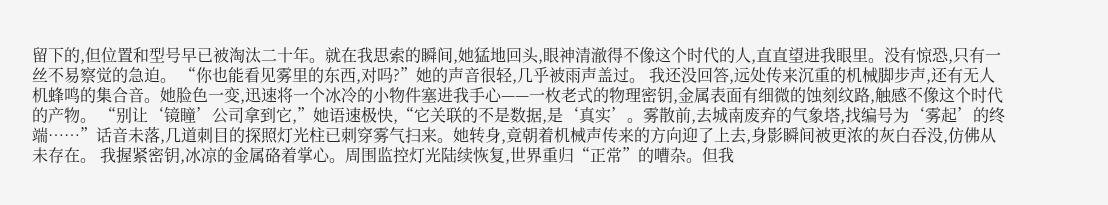留下的,但位置和型号早已被淘汰二十年。就在我思索的瞬间,她猛地回头,眼神清澈得不像这个时代的人,直直望进我眼里。没有惊恐,只有一丝不易察觉的急迫。 “你也能看见雾里的东西,对吗?”她的声音很轻,几乎被雨声盖过。 我还没回答,远处传来沉重的机械脚步声,还有无人机蜂鸣的集合音。她脸色一变,迅速将一个冰冷的小物件塞进我手心——一枚老式的物理密钥,金属表面有细微的蚀刻纹路,触感不像这个时代的产物。 “别让‘镜瞳’公司拿到它,”她语速极快,“它关联的不是数据,是‘真实’。雾散前,去城南废弃的气象塔,找编号为‘雾起’的终端……”话音未落,几道刺目的探照灯光柱已刺穿雾气扫来。她转身,竟朝着机械声传来的方向迎了上去,身影瞬间被更浓的灰白吞没,仿佛从未存在。 我握紧密钥,冰凉的金属硌着掌心。周围监控灯光陆续恢复,世界重归“正常”的嘈杂。但我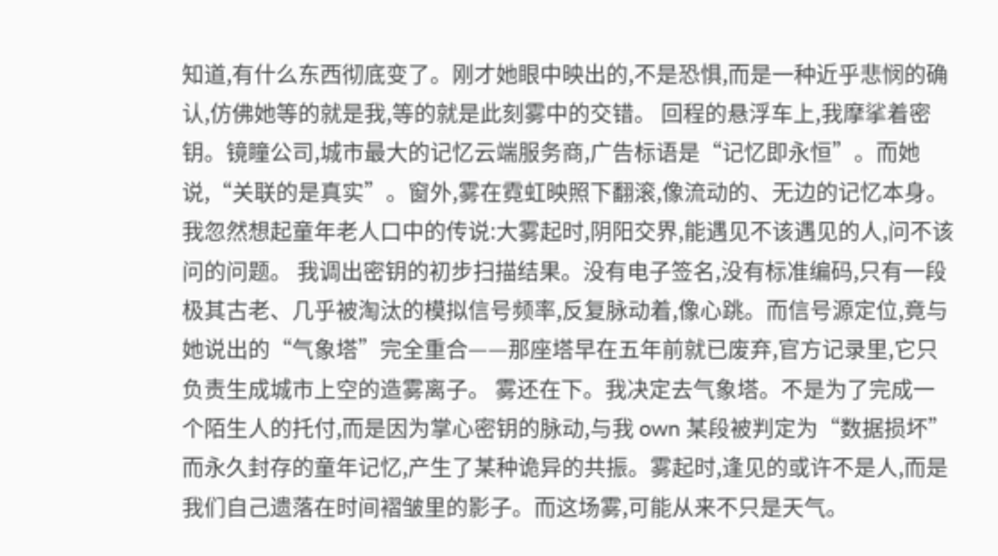知道,有什么东西彻底变了。刚才她眼中映出的,不是恐惧,而是一种近乎悲悯的确认,仿佛她等的就是我,等的就是此刻雾中的交错。 回程的悬浮车上,我摩挲着密钥。镜瞳公司,城市最大的记忆云端服务商,广告标语是“记忆即永恒”。而她说,“关联的是真实”。窗外,雾在霓虹映照下翻滚,像流动的、无边的记忆本身。我忽然想起童年老人口中的传说:大雾起时,阴阳交界,能遇见不该遇见的人,问不该问的问题。 我调出密钥的初步扫描结果。没有电子签名,没有标准编码,只有一段极其古老、几乎被淘汰的模拟信号频率,反复脉动着,像心跳。而信号源定位,竟与她说出的“气象塔”完全重合——那座塔早在五年前就已废弃,官方记录里,它只负责生成城市上空的造雾离子。 雾还在下。我决定去气象塔。不是为了完成一个陌生人的托付,而是因为掌心密钥的脉动,与我 own 某段被判定为“数据损坏”而永久封存的童年记忆,产生了某种诡异的共振。雾起时,逢见的或许不是人,而是我们自己遗落在时间褶皱里的影子。而这场雾,可能从来不只是天气。